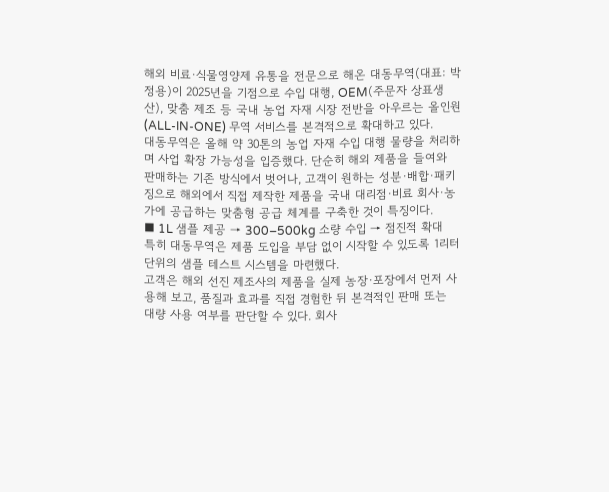해외 비료·식물영양제 유통을 전문으로 해온 대동무역(대표: 박정용)이 2025년을 기점으로 수입 대행, OEM(주문자 상표생산), 맞춤 제조 등 국내 농업 자재 시장 전반을 아우르는 올인원(ALL-IN-ONE) 무역 서비스를 본격적으로 확대하고 있다.
대동무역은 올해 약 30톤의 농업 자재 수입 대행 물량을 처리하며 사업 확장 가능성을 입증했다. 단순히 해외 제품을 들여와 판매하는 기존 방식에서 벗어나, 고객이 원하는 성분·배합·패키징으로 해외에서 직접 제작한 제품을 국내 대리점·비료 회사·농가에 공급하는 맞춤형 공급 체계를 구축한 것이 특징이다.
■ 1L 샘플 제공 → 300–500kg 소량 수입 → 점진적 확대
특히 대동무역은 제품 도입을 부담 없이 시작할 수 있도록 1리터 단위의 샘플 테스트 시스템을 마련했다.
고객은 해외 선진 제조사의 제품을 실제 농장·포장에서 먼저 사용해 보고, 품질과 효과를 직접 경험한 뒤 본격적인 판매 또는 대량 사용 여부를 판단할 수 있다. 회사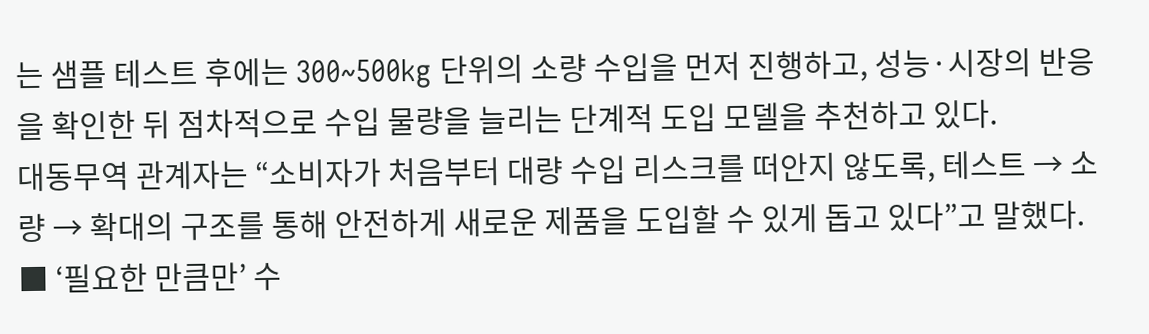는 샘플 테스트 후에는 300~500kg 단위의 소량 수입을 먼저 진행하고, 성능·시장의 반응을 확인한 뒤 점차적으로 수입 물량을 늘리는 단계적 도입 모델을 추천하고 있다.
대동무역 관계자는 “소비자가 처음부터 대량 수입 리스크를 떠안지 않도록, 테스트 → 소량 → 확대의 구조를 통해 안전하게 새로운 제품을 도입할 수 있게 돕고 있다”고 말했다.
■ ‘필요한 만큼만’ 수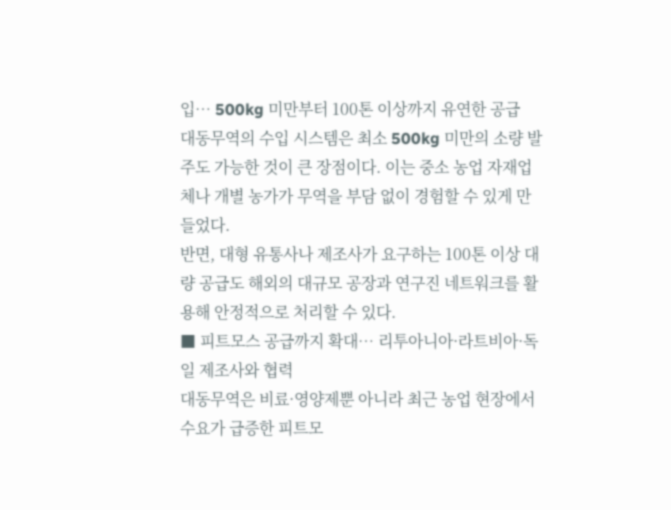입… 500kg 미만부터 100톤 이상까지 유연한 공급
대동무역의 수입 시스템은 최소 500kg 미만의 소량 발주도 가능한 것이 큰 장점이다. 이는 중소 농업 자재업체나 개별 농가가 무역을 부담 없이 경험할 수 있게 만들었다.
반면, 대형 유통사나 제조사가 요구하는 100톤 이상 대량 공급도 해외의 대규모 공장과 연구진 네트워크를 활용해 안정적으로 처리할 수 있다.
■ 피트모스 공급까지 확대… 리투아니아·라트비아·독일 제조사와 협력
대동무역은 비료·영양제뿐 아니라 최근 농업 현장에서 수요가 급증한 피트모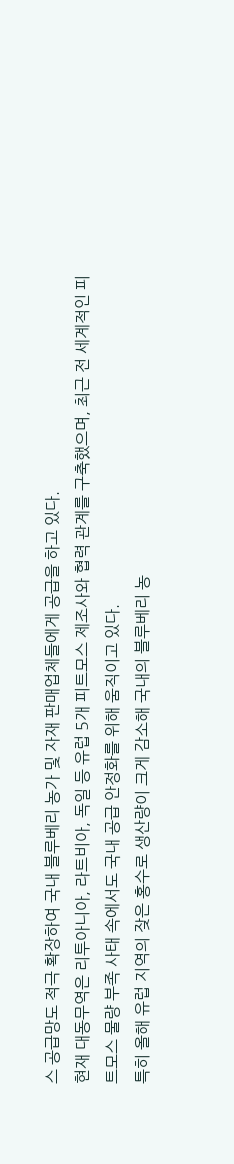스 공급망도 적극 확장하여 국내 블루베리 농가 및 자재 판매업체들에게 공급을 하고 있다.
현재 대동무역은 리투아니아, 라트비아, 독일 등 유럽 5개 피트모스 제조사와 협력 관계를 구축했으며, 최근 전 세계적인 피트모스 물량 부족 사태 속에서도 국내 공급 안정화를 위해 움직이고 있다.
특히 올해 유럽 지역의 잦은 홍수로 생산량이 크게 감소해 국내의 블루베리 농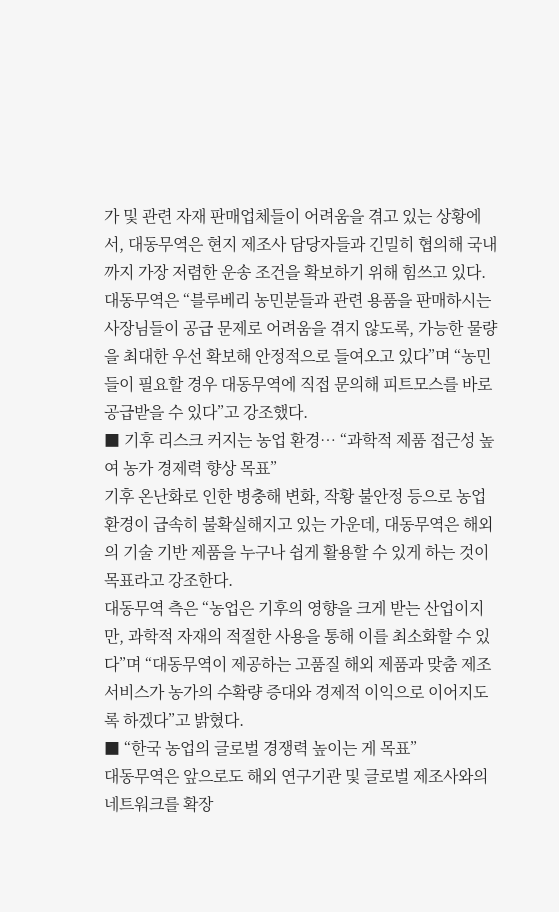가 및 관련 자재 판매업체들이 어려움을 겪고 있는 상황에서, 대동무역은 현지 제조사 담당자들과 긴밀히 협의해 국내까지 가장 저렴한 운송 조건을 확보하기 위해 힘쓰고 있다.
대동무역은 “블루베리 농민분들과 관련 용품을 판매하시는 사장님들이 공급 문제로 어려움을 겪지 않도록, 가능한 물량을 최대한 우선 확보해 안정적으로 들여오고 있다”며 “농민들이 필요할 경우 대동무역에 직접 문의해 피트모스를 바로 공급받을 수 있다”고 강조했다.
■ 기후 리스크 커지는 농업 환경… “과학적 제품 접근성 높여 농가 경제력 향상 목표”
기후 온난화로 인한 병충해 변화, 작황 불안정 등으로 농업 환경이 급속히 불확실해지고 있는 가운데, 대동무역은 해외의 기술 기반 제품을 누구나 쉽게 활용할 수 있게 하는 것이 목표라고 강조한다.
대동무역 측은 “농업은 기후의 영향을 크게 받는 산업이지만, 과학적 자재의 적절한 사용을 통해 이를 최소화할 수 있다”며 “대동무역이 제공하는 고품질 해외 제품과 맞춤 제조 서비스가 농가의 수확량 증대와 경제적 이익으로 이어지도록 하겠다”고 밝혔다.
■ “한국 농업의 글로벌 경쟁력 높이는 게 목표”
대동무역은 앞으로도 해외 연구기관 및 글로벌 제조사와의 네트워크를 확장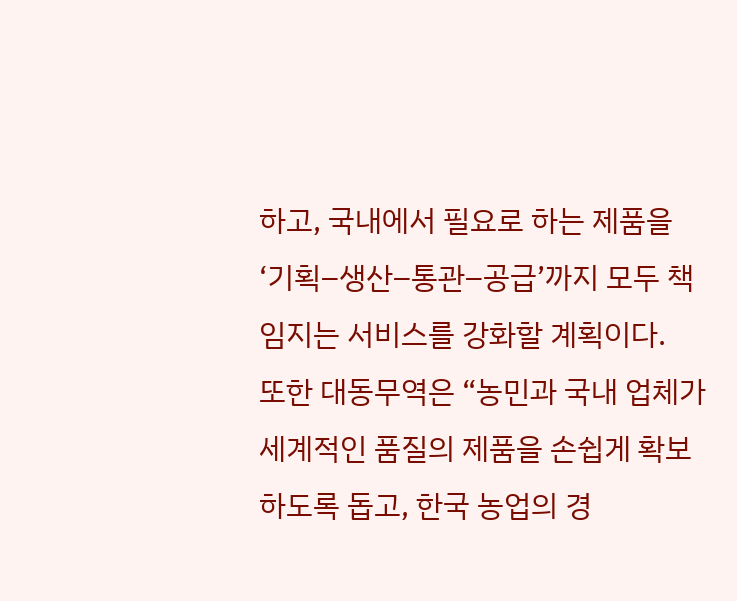하고, 국내에서 필요로 하는 제품을 ‘기획–생산–통관–공급’까지 모두 책임지는 서비스를 강화할 계획이다.
또한 대동무역은 “농민과 국내 업체가 세계적인 품질의 제품을 손쉽게 확보하도록 돕고, 한국 농업의 경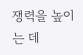쟁력을 높이는 데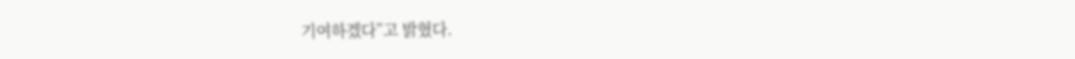기여하겠다”고 밝혔다.